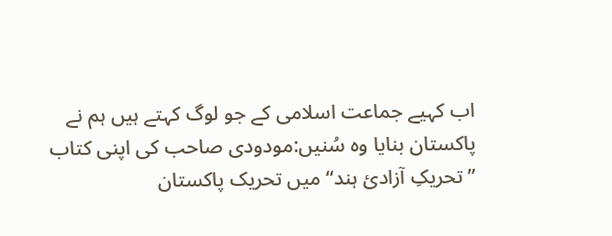اب کہیے جماعت اسلامی کے جو لوگ کہتے ہیں ہم نے پاکستان بنایا وہ سُنیں:مودودی صاحب کی اپنی کتاب ”تحریکِ آزادئ ہند‘‘ میں تحریک پاکستان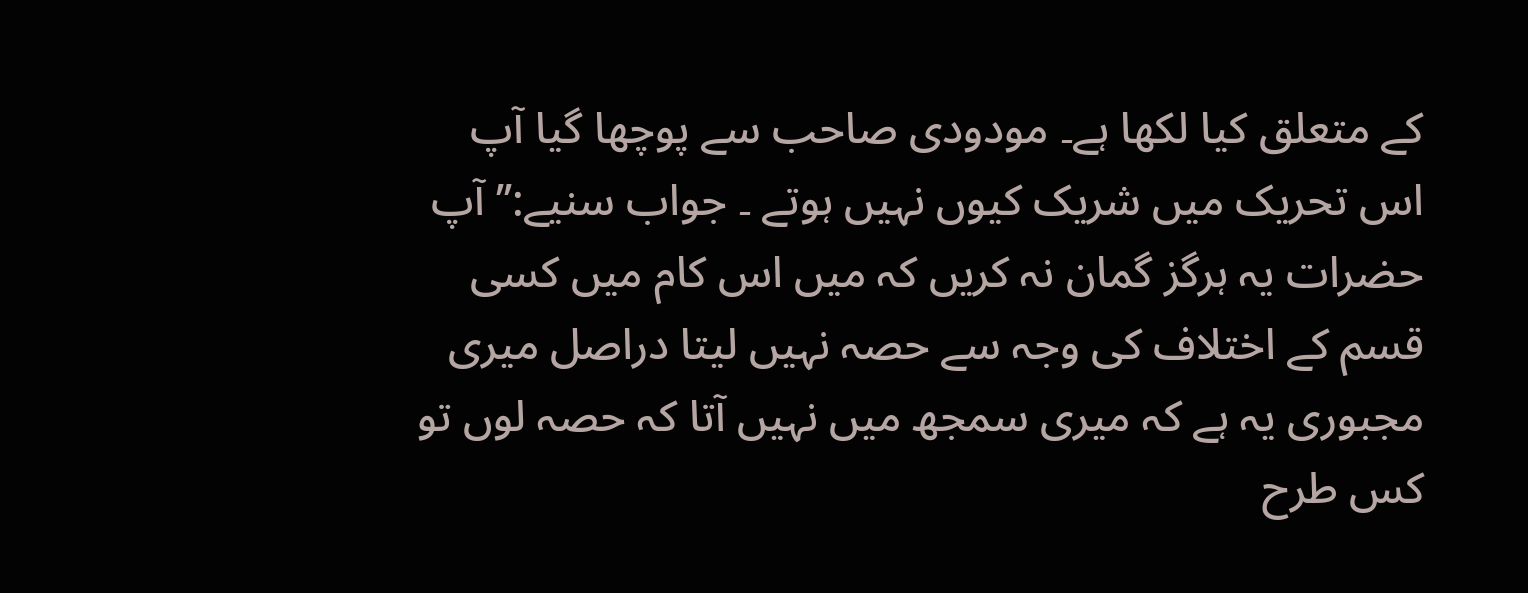کے متعلق کیا لکھا ہے۔ مودودی صاحب سے پوچھا گیا آپ اس تحریک میں شریک کیوں نہیں ہوتے ۔ جواب سنیے:’’ آپ حضرات یہ ہرگز گمان نہ کریں کہ میں اس کام میں کسی قسم کے اختلاف کی وجہ سے حصہ نہیں لیتا دراصل میری مجبوری یہ ہے کہ میری سمجھ میں نہیں آتا کہ حصہ لوں تو کس طرح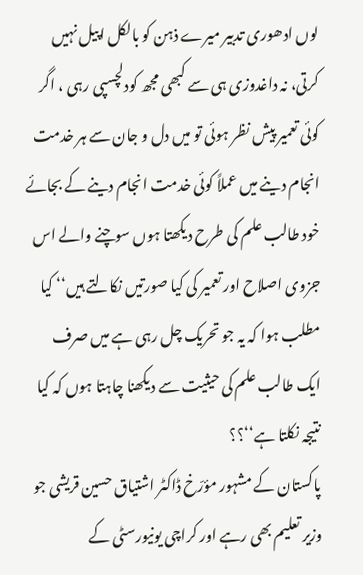لوں ادھوری تدبیر میرے ذہن کو بالکل اپیل نہیں کرتی، نہ داغدوزی ہی سے کبھی مجھ کودلچسپی رہی ، اگر کوئی تعمیر پیش نظر ہوئی تو میں دل و جان سے ہر خدمت انجام دینے میں عملاً کوئی خدمت انجام دینے کے بجائے خود طالب علم کی طرح دیکھتا ہوں سوچنے والے اس جزوی اصلاح اور تعمیر کی کیا صورتیں نکالتے ہیں‘‘ کیا مطلب ہوا کہ یہ جو تحریک چل رہی ہے میں صرف ایک طالب علم کی حیثیت سے دیکھنا چاہتا ہوں کہ کیا نتیجہ نکلتا ہے‘‘؟؟
پاکستان کے مشہور مؤرّخ ڈاکٹر اشتیاق حسین قریشی جو وزیر تعلیم بھی رہے اور کراچی یونیورسٹی کے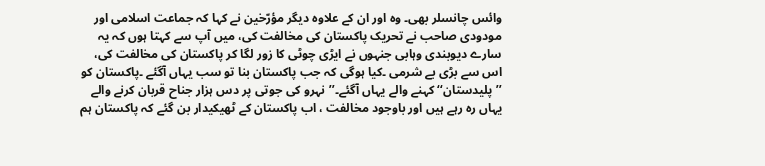وائس چانسلر بھی۔ وہ اور ان کے علاوہ دیگر مؤرّخین نے کہا کہ جماعت اسلامی اور مودودی صاحب نے تحریک پاکستان کی مخالفت کی، میں آپ سے کہتا ہوں کہ یہ سارے دیوبندی وہابی جنہوں نے ایڑی چوٹی کا زور لگا کر پاکستان کی مخالفت کی، اس سے بڑی بے شرمی ۔کیا ہوگی کہ جب پاکستان بنا تو سب یہاں آگئے ۔پاکستان کو ’’پلیدستان‘‘ کہنے والے یہاں آگئے۔’’نہرو کی جوتی پر دس ہزار جناح قربان کرنے والے یہاں رہ رہے ہیں اور باوجود مخالفت ، اب پاکستان کے ٹھیکیدار بن گئے کہ پاکستان ہم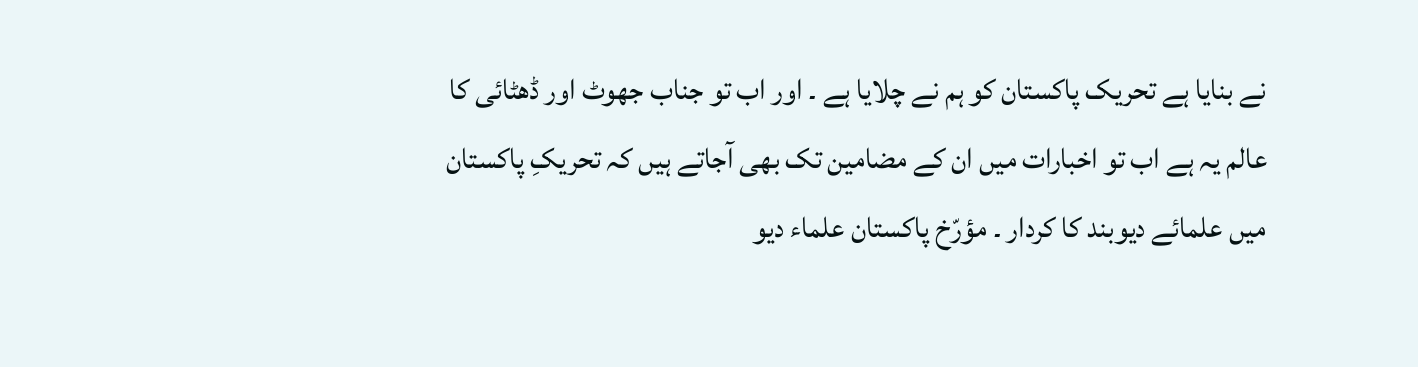نے بنایا ہے تحریک پاکستان کو ہم نے چلایا ہے ۔ اور اب تو جناب جھوٹ اور ڈھٹائی کا عالم یہ ہے اب تو اخبارات میں ان کے مضامین تک بھی آجاتے ہیں کہ تحریکِ پاکستان میں علمائے دیوبند کا کردار ۔ مؤرّخ پاکستان علماء دیو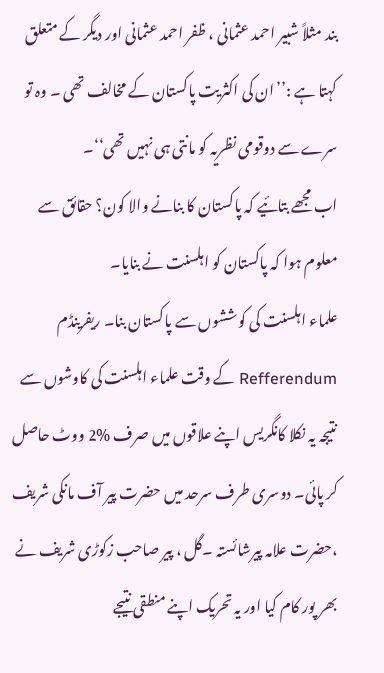بند مثلاً شبیر احمد عثمانی ، ظفر احمد عثمانی اور دیگر کے متعلق کہتا ہے :’’ان کی اکثریت پاکستان کے مخالف تھی ۔ وہ تو سرے سے دوقومی نظریہ کو مانتی ہی نہیں تھی‘‘۔
اب مجھے بتائیے کہ پاکستان کا بنانے والا کون؟ حقائق سے معلوم ہوا کہ پاکستان کو اہلسنت نے بنایا۔
علماء اہلسنت کی کوششوں سے پاکستان بنا۔ ریفرینڈم Refferendum کے وقت علماء اہلسنت کی کاوشوں سے نتیجہ یہ نکلا کانگریس اپنے علاقوں میں صرف %2 ووٹ حاصل کر پائی۔ دوسری طرف سرحد میں حضرت پیر آف مانکی شریف ،حضرت علامہ پیرشائستہ ۔گل ، پیر صاحب زکوڑی شریف نے بھر پور کام کیا اور یہ تحریک اپنے منطقی نتیجے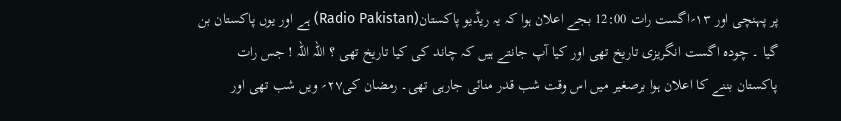پر پہنچی اور ۱۳؍اگست رات 12:00 بجے اعلان ہوا کہ یہ ریڈیو پاکستان(Radio Pakistan) ہے اور یوں پاکستان بن گیا ۔ چودہ اگست انگریزی تاریخ تھی اور کیا آپ جانتے ہیں کہ چاند کی کیا تاریخ تھی ؟ اللہ اللہ ! جس رات پاکستان بننے کا اعلان ہوا برصغیر میں اس وقت شب قدر منائی جارہی تھی۔ رمضان کی۲۷؍ ویں شب تھی اور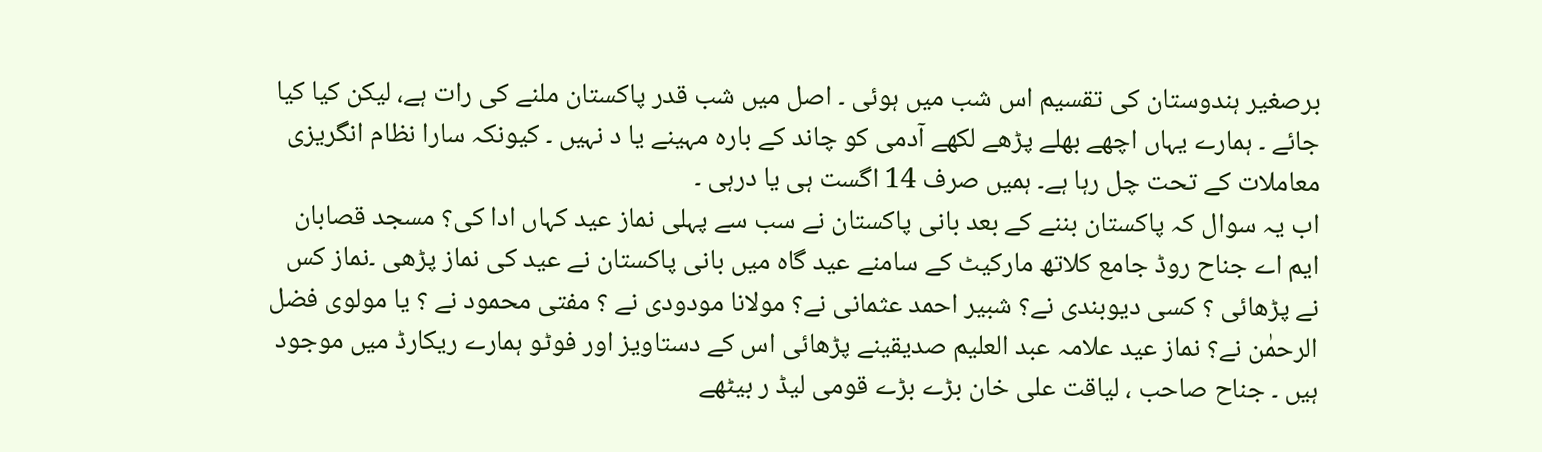برصغیر ہندوستان کی تقسیم اس شب میں ہوئی ۔ اصل میں شب قدر پاکستان ملنے کی رات ہے، لیکن کیا کیا جائے ۔ ہمارے یہاں اچھے بھلے پڑھے لکھے آدمی کو چاند کے بارہ مہینے یا د نہیں ۔ کیونکہ سارا نظام انگریزی معاملات کے تحت چل رہا ہے۔ ہمیں صرف 14 اگست ہی یا درہی ۔
اب یہ سوال کہ پاکستان بننے کے بعد بانی پاکستان نے سب سے پہلی نماز عید کہاں ادا کی؟ مسجد قصابان ایم اے جناح روڈ جامع کلاتھ مارکیٹ کے سامنے عید گاہ میں بانی پاکستان نے عید کی نماز پڑھی ۔نماز کس نے پڑھائی ؟ کسی دیوبندی نے؟ شبیر احمد عثمانی نے؟ مولانا مودودی نے ؟ مفتی محمود نے ؟ یا مولوی فضل الرحمٰن نے؟ نماز عید علامہ عبد العلیم صدیقینے پڑھائی اس کے دستاویز اور فوٹو ہمارے ریکارڈ میں موجود ہیں ۔ جناح صاحب ، لیاقت علی خان بڑے بڑے قومی لیڈ ر بیٹھے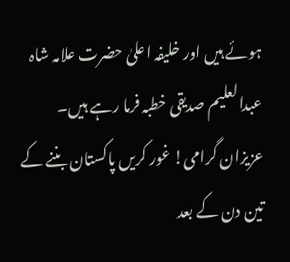ہوئے ہیں اور خلیفہ اعلیٰ حضرت علامہ شاہ عبدالعلیم صدیقی خطبہ فرما رہے ہیں۔ عزیزان گرامی! غور کریں پاکستان بننے کے تین دن کے بعد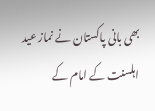بھی بانی پاکستان نے نماز عید اہلسنت کے امام کے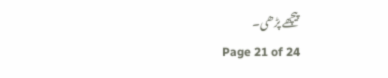پیچھے پڑھی۔
Page 21 of 24